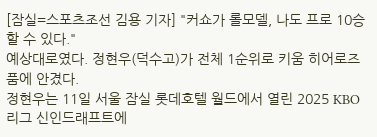[잠실=스포츠조선 김용 기자] "커쇼가 롤모델, 나도 프로 10승할 수 있다."
예상대로였다. 정현우(덕수고)가 전체 1순위로 키움 히어로즈 품에 안겼다.
정현우는 11일 서울 잠실 롯데호텔 월드에서 열린 2025 KBO리그 신인드래프트에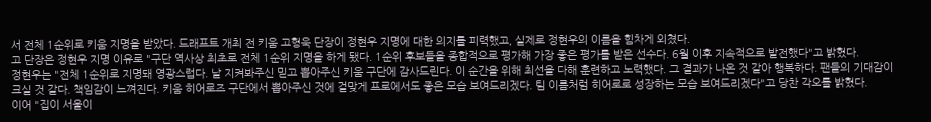서 전체 1순위로 키움 지명을 받았다. 드래프트 개최 전 키움 고형욱 단장이 정현우 지명에 대한 의지를 피력했고, 실제로 정현우의 이름을 힘차게 외쳤다.
고 단장은 정현우 지명 이유로 "구단 역사상 최초로 전체 1순위 지명을 하게 됐다. 1순위 후보들을 종합적으로 평가해 가장 좋은 평가를 받은 선수다. 6월 이후 지속적으로 발전했다"고 밝혔다.
정현우는 "전체 1순위로 지명돼 영광스럽다. 날 지켜봐주신 믿고 뽑아주신 키움 구단에 감사드린다. 이 순간을 위해 최선을 다해 훈련하고 노력했다. 그 결과가 나온 것 같아 행복하다. 팬들의 기대감이 크실 것 같다. 책임감이 느껴진다. 키움 히어로즈 구단에서 뽑아주신 것에 걸맞게 프로에서도 좋은 모습 보여드리겠다. 팀 이름처럼 히어로로 성장하는 모습 보여드리겠다"고 당찬 각오를 밝혔다.
이어 "집이 서울이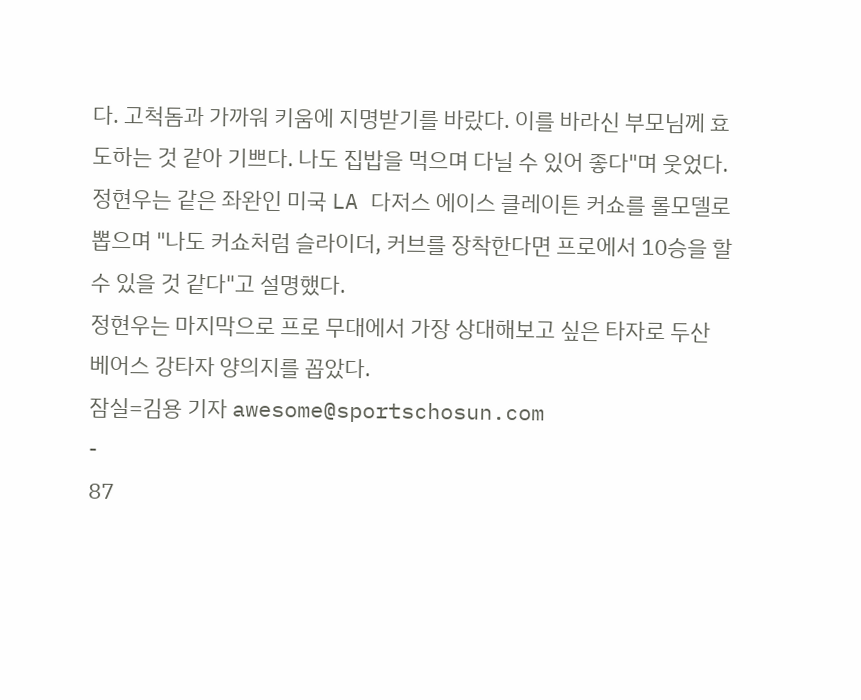다. 고척돔과 가까워 키움에 지명받기를 바랐다. 이를 바라신 부모님께 효도하는 것 같아 기쁘다. 나도 집밥을 먹으며 다닐 수 있어 좋다"며 웃었다.
정현우는 같은 좌완인 미국 LA 다저스 에이스 클레이튼 커쇼를 롤모델로 뽑으며 "나도 커쇼처럼 슬라이더, 커브를 장착한다면 프로에서 10승을 할 수 있을 것 같다"고 설명했다.
정현우는 마지막으로 프로 무대에서 가장 상대해보고 싶은 타자로 두산 베어스 강타자 양의지를 꼽았다.
잠실=김용 기자 awesome@sportschosun.com
-
87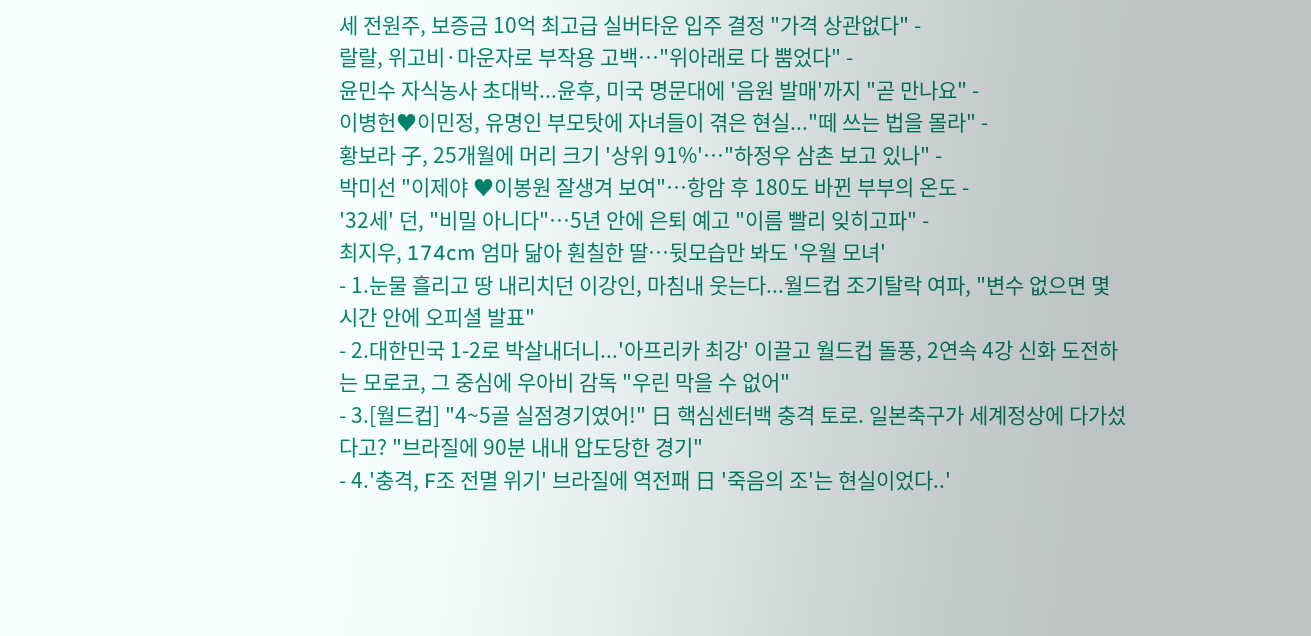세 전원주, 보증금 10억 최고급 실버타운 입주 결정 "가격 상관없다" -
랄랄, 위고비·마운자로 부작용 고백…"위아래로 다 뿜었다" -
윤민수 자식농사 초대박...윤후, 미국 명문대에 '음원 발매'까지 "곧 만나요" -
이병헌♥이민정, 유명인 부모탓에 자녀들이 겪은 현실..."떼 쓰는 법을 몰라" -
황보라 子, 25개월에 머리 크기 '상위 91%'…"하정우 삼촌 보고 있나" -
박미선 "이제야 ♥이봉원 잘생겨 보여"…항암 후 180도 바뀐 부부의 온도 -
'32세' 던, "비밀 아니다"…5년 안에 은퇴 예고 "이름 빨리 잊히고파" -
최지우, 174cm 엄마 닮아 훤칠한 딸…뒷모습만 봐도 '우월 모녀'
- 1.눈물 흘리고 땅 내리치던 이강인, 마침내 웃는다...월드컵 조기탈락 여파, "변수 없으면 몇 시간 안에 오피셜 발표"
- 2.대한민국 1-2로 박살내더니...'아프리카 최강' 이끌고 월드컵 돌풍, 2연속 4강 신화 도전하는 모로코, 그 중심에 우아비 감독 "우린 막을 수 없어"
- 3.[월드컵] "4~5골 실점경기였어!" 日 핵심센터백 충격 토로. 일본축구가 세계정상에 다가섰다고? "브라질에 90분 내내 압도당한 경기"
- 4.'충격, F조 전멸 위기' 브라질에 역전패 日 '죽음의 조'는 현실이었다..'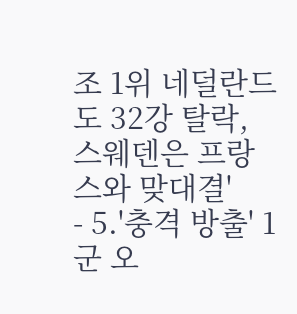조 1위 네덜란드도 32강 탈락, 스웨덴은 프랑스와 맞대결'
- 5.'충격 방출' 1군 오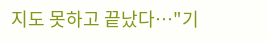지도 못하고 끝났다…"기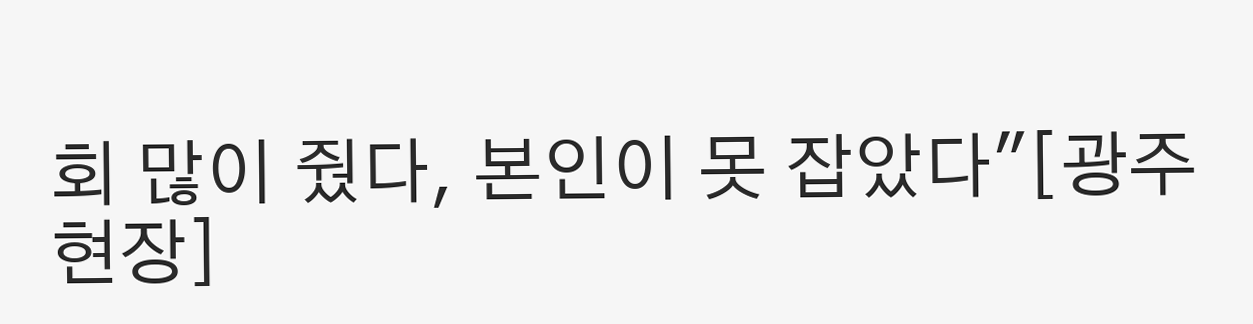회 많이 줬다, 본인이 못 잡았다"[광주 현장]